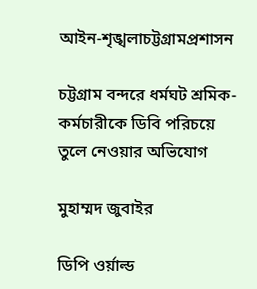আইন-শৃঙ্খলাচট্টগ্রামপ্রশাসন

চট্টগ্রাম বন্দরে ধর্মঘট শ্রমিক-কর্মচারীকে ডিবি পরিচয়ে তুলে নেওয়ার অভিযোগ

মুহাম্মদ জুবাইর

ডিপি ওর্য়াল্ড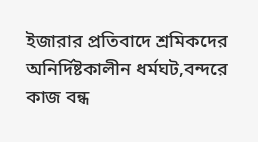ইজারার প্রতিবাদে শ্রমিকদের অনির্দিষ্টকালীন ধর্মঘট,বন্দরে কাজ বন্ধ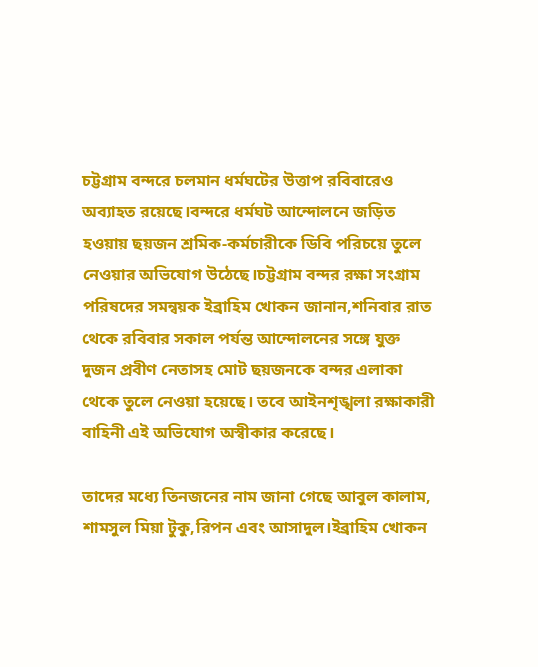চট্টগ্রাম বন্দরে চলমান ধর্মঘটের উত্তাপ রবিবারেও অব্যাহত রয়েছে।বন্দরে ধর্মঘট আন্দোলনে জড়িত হওয়ায় ছয়জন শ্রমিক-কর্মচারীকে ডিবি পরিচয়ে তুলে নেওয়ার অভিযোগ উঠেছে।চট্টগ্রাম বন্দর রক্ষা সংগ্রাম পরিষদের সমন্বয়ক ইব্রাহিম খোকন জানান,শনিবার রাত থেকে রবিবার সকাল পর্যন্ত আন্দোলনের সঙ্গে যুক্ত দুজন প্রবীণ নেতাসহ মোট ছয়জনকে বন্দর এলাকা থেকে তুলে নেওয়া হয়েছে। তবে আইনশৃঙ্খলা রক্ষাকারী বাহিনী এই অভিযোগ অস্বীকার করেছে।

তাদের মধ্যে তিনজনের নাম জানা গেছে আবুল কালাম, শামসুল মিয়া টুকু,রিপন এবং আসাদুল।ইব্রাহিম খোকন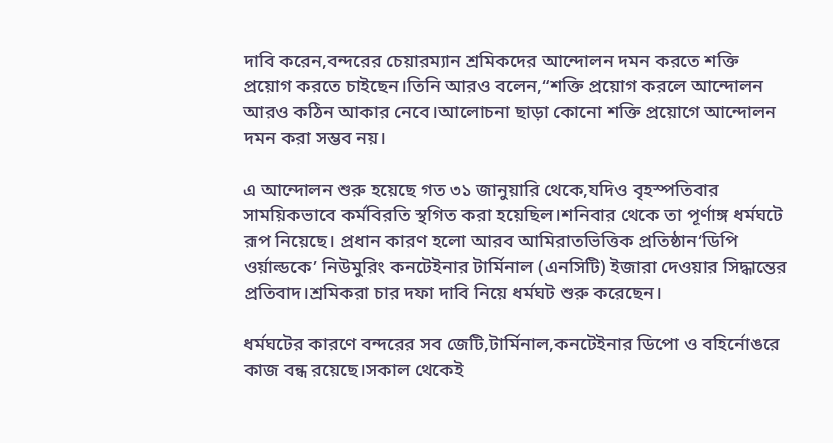দাবি করেন,বন্দরের চেয়ারম্যান শ্রমিকদের আন্দোলন দমন করতে শক্তি প্রয়োগ করতে চাইছেন।তিনি আরও বলেন,“শক্তি প্রয়োগ করলে আন্দোলন আরও কঠিন আকার নেবে।আলোচনা ছাড়া কোনো শক্তি প্রয়োগে আন্দোলন দমন করা সম্ভব নয়।

এ আন্দোলন শুরু হয়েছে গত ৩১ জানুয়ারি থেকে,যদিও বৃহস্পতিবার সাময়িকভাবে কর্মবিরতি স্থগিত করা হয়েছিল।শনিবার থেকে তা পূর্ণাঙ্গ ধর্মঘটে রূপ নিয়েছে। প্রধান কারণ হলো আরব আমিরাতভিত্তিক প্রতিষ্ঠান‘ডিপি ওর্য়াল্ডকে’ নিউমুরিং কনটেইনার টার্মিনাল (এনসিটি) ইজারা দেওয়ার সিদ্ধান্তের প্রতিবাদ।শ্রমিকরা চার দফা দাবি নিয়ে ধর্মঘট শুরু করেছেন।

ধর্মঘটের কারণে বন্দরের সব জেটি,টার্মিনাল,কনটেইনার ডিপো ও বহির্নোঙরে কাজ বন্ধ রয়েছে।সকাল থেকেই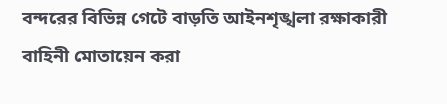বন্দরের বিভিন্ন গেটে বাড়তি আইনশৃঙ্খলা রক্ষাকারী বাহিনী মোতায়েন করা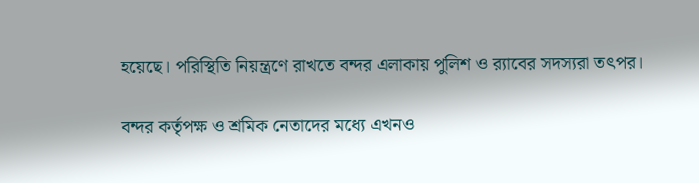হয়েছে। পরিস্থিতি নিয়ন্ত্রণে রাখতে বন্দর এলাকায় পুলিশ ও র‌্যাবের সদস্যরা তৎপর।

বন্দর কর্তৃপক্ষ ও শ্রমিক নেতাদের মধ্যে এখনও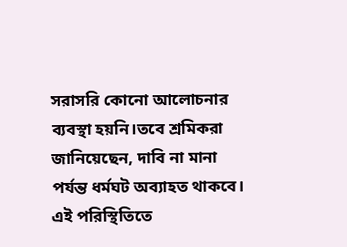সরাসরি কোনো আলোচনার ব্যবস্থা হয়নি।তবে শ্রমিকরা জানিয়েছেন, দাবি না মানা পর্যন্ত ধর্মঘট অব্যাহত থাকবে। এই পরিস্থিতিতে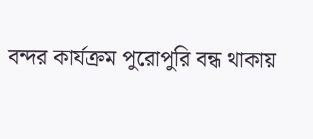বন্দর কার্যক্রম পুরোপুরি বন্ধ থাকায়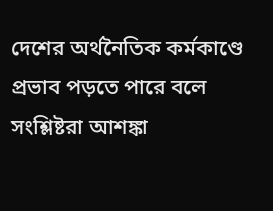দেশের অর্থনৈতিক কর্মকাণ্ডে প্রভাব পড়তে পারে বলে সংশ্লিষ্টরা আশঙ্কা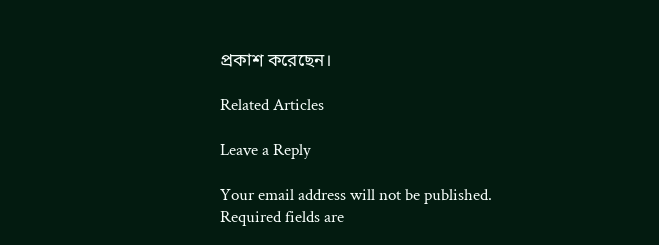প্রকাশ করেছেন।

Related Articles

Leave a Reply

Your email address will not be published. Required fields are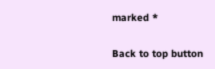marked *

Back to top button